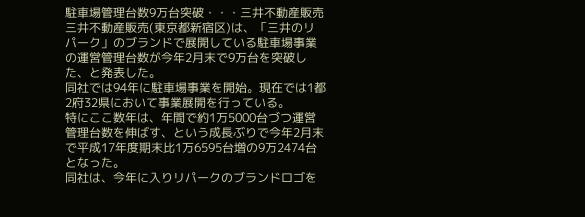駐車場管理台数9万台突破・・・三井不動産販売
三井不動産販売(東京都新宿区)は、「三井のリパーク」のブランドで展開している駐車場事業の運営管理台数が今年2月末で9万台を突破した、と発表した。
同社では94年に駐車場事業を開始。現在では1都2府32県において事業展開を行っている。
特にここ数年は、年間で約1万5000台づつ運営管理台数を伸ばす、という成長ぶりで今年2月末で平成17年度期末比1万6595台増の9万2474台となった。
同社は、今年に入りリパークのブランドロゴを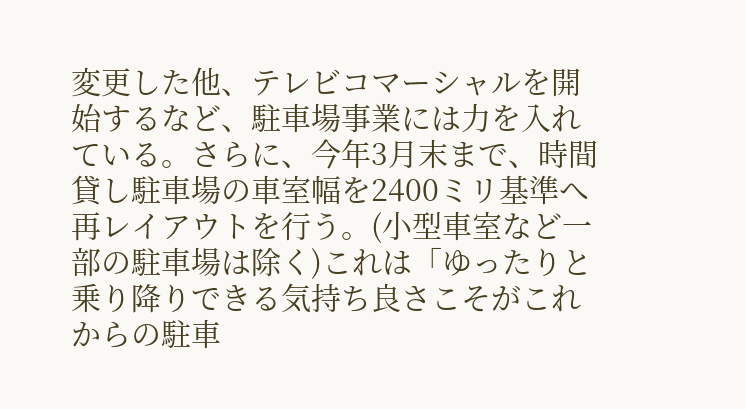変更した他、テレビコマーシャルを開始するなど、駐車場事業には力を入れている。さらに、今年3月末まで、時間貸し駐車場の車室幅を2400ミリ基準へ再レイアウトを行う。(小型車室など一部の駐車場は除く)これは「ゆったりと乗り降りできる気持ち良さこそがこれからの駐車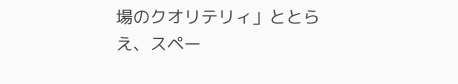場のクオリテリィ」ととらえ、スペー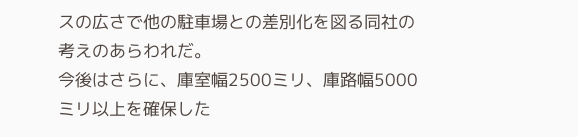スの広さで他の駐車場との差別化を図る同社の考えのあらわれだ。
今後はさらに、庫室幅2500ミリ、庫路幅5000ミリ以上を確保した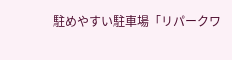駐めやすい駐車場「リパークワ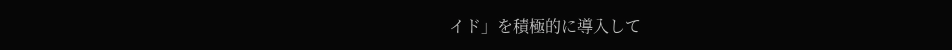イド」を積極的に導入して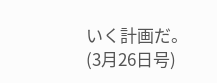いく計画だ。(3月26日号)